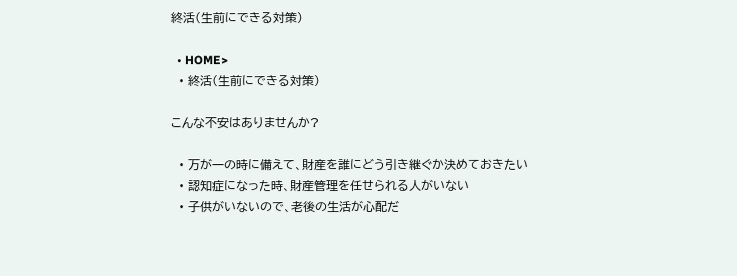終活(生前にできる対策)

  • HOME>
  • 終活(生前にできる対策)

こんな不安はありませんか?

  • 万が一の時に備えて、財産を誰にどう引き継ぐか決めておきたい
  • 認知症になった時、財産管理を任せられる人がいない
  • 子供がいないので、老後の生活が心配だ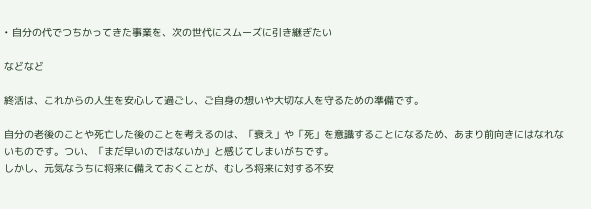• 自分の代でつちかってきた事業を、次の世代にスムーズに引き継ぎたい

などなど

終活は、これからの人生を安心して過ごし、ご自身の想いや大切な人を守るための準備です。

自分の老後のことや死亡した後のことを考えるのは、「衰え」や「死」を意識することになるため、あまり前向きにはなれないものです。つい、「まだ早いのではないか」と感じてしまいがちです。
しかし、元気なうちに将来に備えておくことが、むしろ将来に対する不安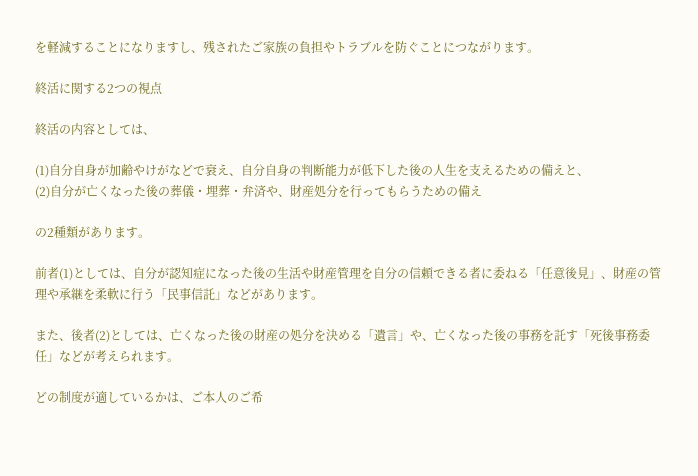を軽減することになりますし、残されたご家族の負担やトラブルを防ぐことにつながります。

終活に関する2つの視点

終活の内容としては、

(1)自分自身が加齢やけがなどで衰え、自分自身の判断能力が低下した後の人生を支えるための備えと、
(2)自分が亡くなった後の葬儀・埋葬・弁済や、財産処分を行ってもらうための備え

の2種類があります。

前者(1)としては、自分が認知症になった後の生活や財産管理を自分の信頼できる者に委ねる「任意後見」、財産の管理や承継を柔軟に行う「民事信託」などがあります。

また、後者(2)としては、亡くなった後の財産の処分を決める「遺言」や、亡くなった後の事務を託す「死後事務委任」などが考えられます。

どの制度が適しているかは、ご本人のご希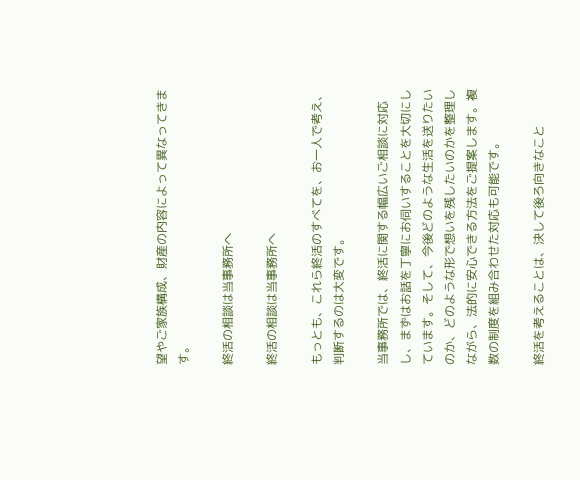望やご家族構成、財産の内容によって異なってきます。

終活の相談は当事務所へ

終活の相談は当事務所へ

もっとも、これら終活のすべてを、お一人で考え、判断するのは大変です。

当事務所では、終活に関する幅広いご相談に対応し、まずはお話を丁寧にお伺いすることを大切にしています。そして、今後どのような生活を送りたいのか、どのような形で想いを残したいのかを整理しながら、法的に安心できる方法をご提案します。複数の制度を組み合わせた対応も可能です。

終活を考えることは、決して後ろ向きなこと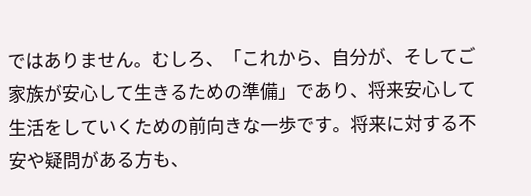ではありません。むしろ、「これから、自分が、そしてご家族が安心して生きるための準備」であり、将来安心して生活をしていくための前向きな一歩です。将来に対する不安や疑問がある方も、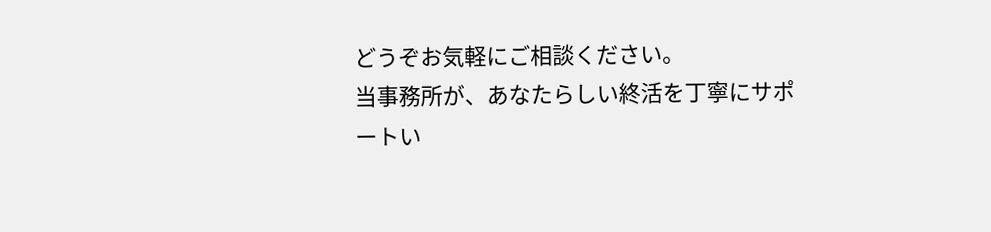どうぞお気軽にご相談ください。
当事務所が、あなたらしい終活を丁寧にサポートい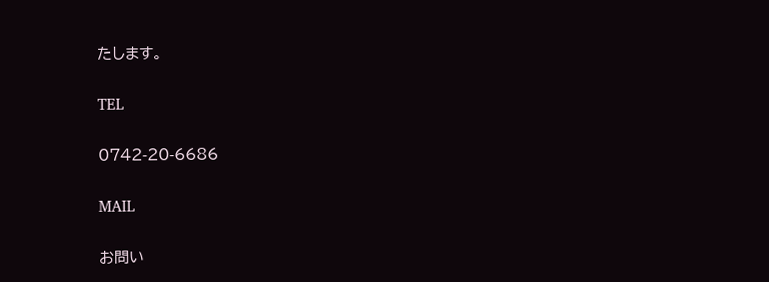たします。

TEL

0742-20-6686

MAIL

お問い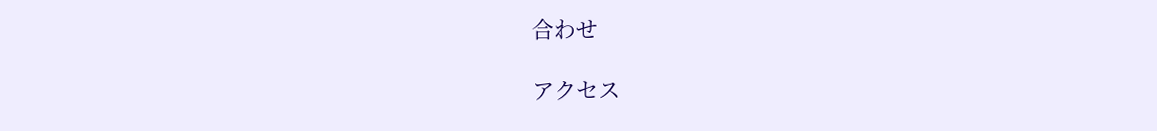合わせ

アクセス